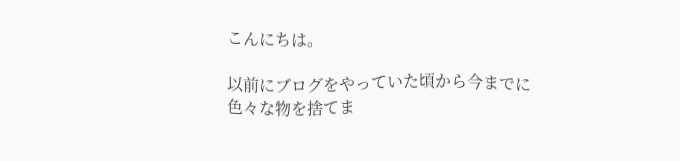こんにちは。

以前にブログをやっていた頃から今までに
色々な物を捨てま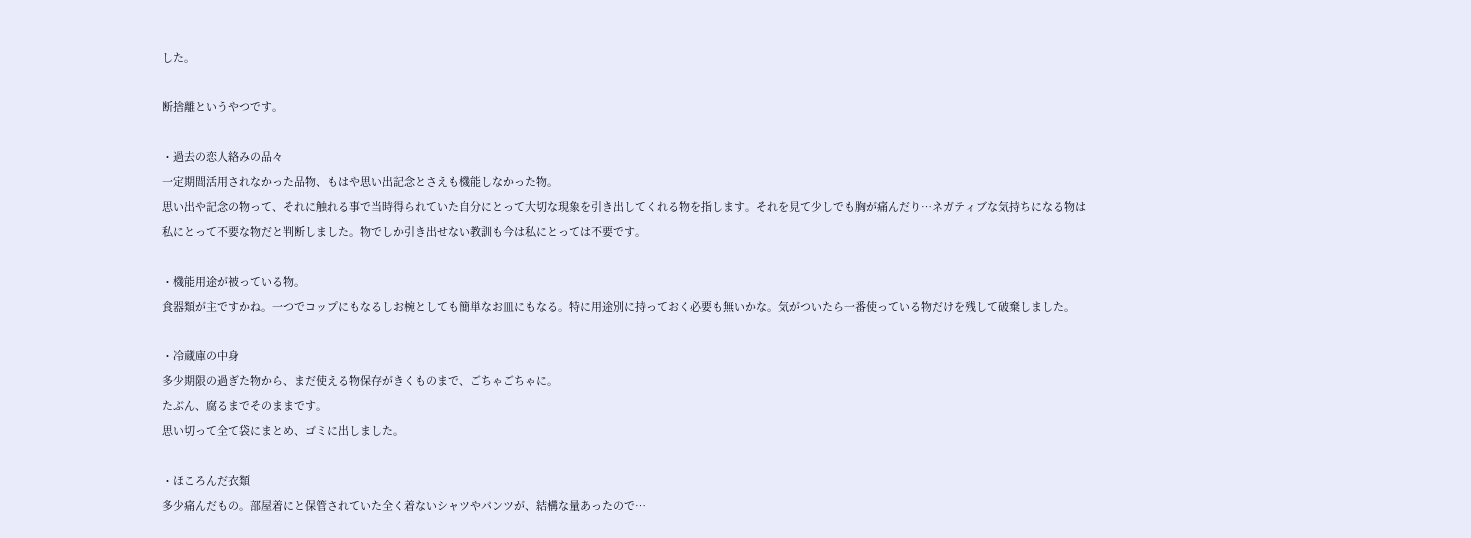した。

断捨離というやつです。

・過去の恋人絡みの品々
一定期間活用されなかった品物、もはや思い出記念とさえも機能しなかった物。
思い出や記念の物って、それに触れる事で当時得られていた自分にとって大切な現象を引き出してくれる物を指します。それを見て少しでも胸が痛んだり…ネガティブな気持ちになる物は私にとって不要な物だと判断しました。物でしか引き出せない教訓も今は私にとっては不要です。

・機能用途が被っている物。
食器類が主ですかね。一つでコップにもなるしお椀としても簡単なお皿にもなる。特に用途別に持っておく必要も無いかな。気がついたら一番使っている物だけを残して破棄しました。

・冷蔵庫の中身
多少期限の過ぎた物から、まだ使える物保存がきくものまで、ごちゃごちゃに。
たぶん、腐るまでそのままです。
思い切って全て袋にまとめ、ゴミに出しました。

・ほころんだ衣類
多少痛んだもの。部屋着にと保管されていた全く着ないシャツやパンツが、結構な量あったので…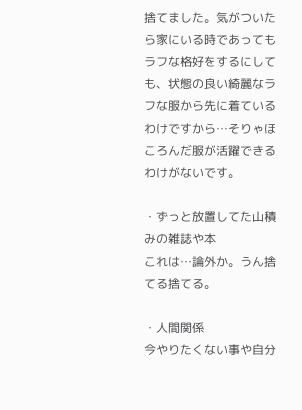捨てました。気がついたら家にいる時であってもラフな格好をするにしても、状態の良い綺麗なラフな服から先に着ているわけですから…そりゃほころんだ服が活躍できるわけがないです。

・ずっと放置してた山積みの雑誌や本
これは…論外か。うん捨てる捨てる。

・人間関係
今やりたくない事や自分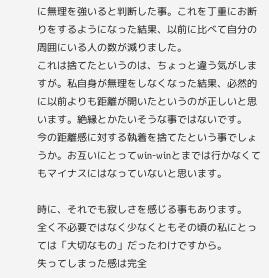に無理を強いると判断した事。これを丁重にお断りをするようになった結果、以前に比べて自分の周囲にいる人の数が減りました。
これは捨てたというのは、ちょっと違う気がしますが。私自身が無理をしなくなった結果、必然的に以前よりも距離が開いたというのが正しいと思います。絶縁とかたいそうな事ではないです。
今の距離感に対する執着を捨てたという事でしょうか。お互いにとってwin-winとまでは行かなくてもマイナスにはなっていないと思います。

時に、それでも寂しさを感じる事もあります。
全く不必要ではなく少なくともその頃の私にとっては「大切なもの」だったわけですから。
失ってしまった感は完全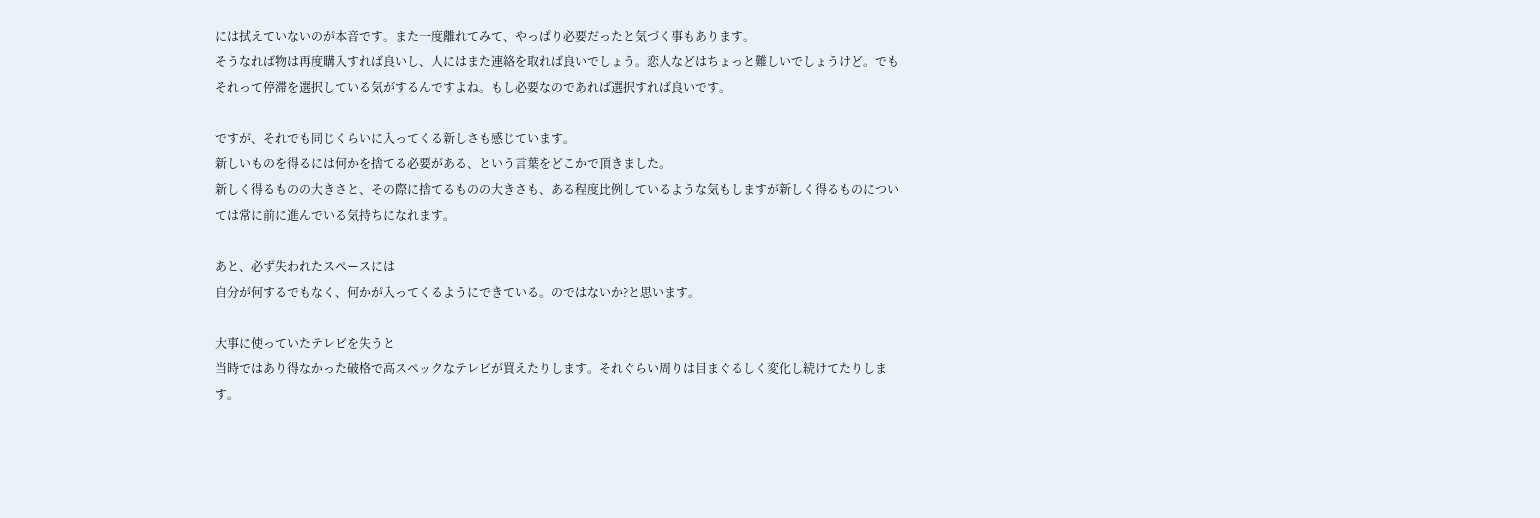には拭えていないのが本音です。また一度離れてみて、やっぱり必要だったと気づく事もあります。
そうなれば物は再度購入すれば良いし、人にはまた連絡を取れば良いでしょう。恋人などはちょっと難しいでしょうけど。でもそれって停滞を選択している気がするんですよね。もし必要なのであれば選択すれば良いです。

ですが、それでも同じくらいに入ってくる新しさも感じています。
新しいものを得るには何かを捨てる必要がある、という言葉をどこかで頂きました。
新しく得るものの大きさと、その際に捨てるものの大きさも、ある程度比例しているような気もしますが新しく得るものについては常に前に進んでいる気持ちになれます。

あと、必ず失われたスペースには
自分が何するでもなく、何かが入ってくるようにできている。のではないか?と思います。

大事に使っていたテレビを失うと
当時ではあり得なかった破格で高スペックなテレビが買えたりします。それぐらい周りは目まぐるしく変化し続けてたりします。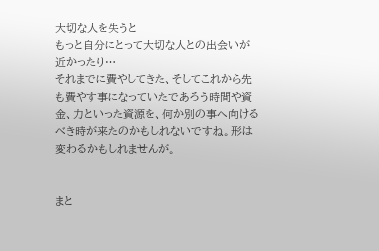大切な人を失うと
もっと自分にとって大切な人との出会いが近かったり…
それまでに費やしてきた、そしてこれから先も費やす事になっていたであろう時間や資金、力といった資源を、何か別の事へ向けるべき時が来たのかもしれないですね。形は変わるかもしれませんが。


まと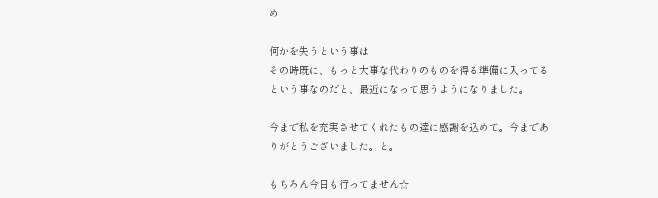め

何かを失うという事は
その時既に、もっと大事な代わりのものを得る準備に入ってるという事なのだと、最近になって思うようになりました。

今まで私を充実させてくれたもの達に感謝を込めて。今までありがとうございました。と。

もちろん今日も行ってません☆